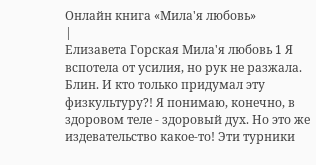Онлайн книга «Мила'я любовь»
|
Елизавета Горская Мила'я любовь 1 Я вспотела от усилия, но рук не разжала. Блин. И кто только придумал эту физкультуру?! Я понимаю, конечно, в здоровом теле - здоровый дух. Но это же издевательство какое-то! Эти турники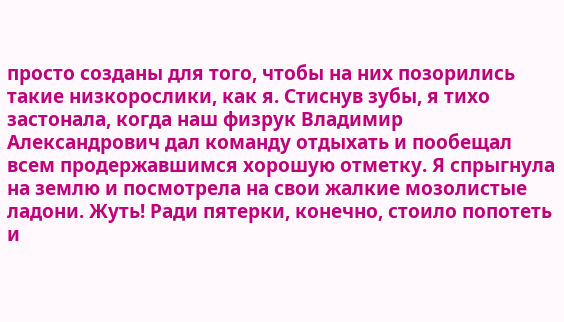просто созданы для того, чтобы на них позорились такие низкорослики, как я. Стиснув зубы, я тихо застонала, когда наш физрук Владимир Александрович дал команду отдыхать и пообещал всем продержавшимся хорошую отметку. Я спрыгнула на землю и посмотрела на свои жалкие мозолистые ладони. Жуть! Ради пятерки, конечно, стоило попотеть и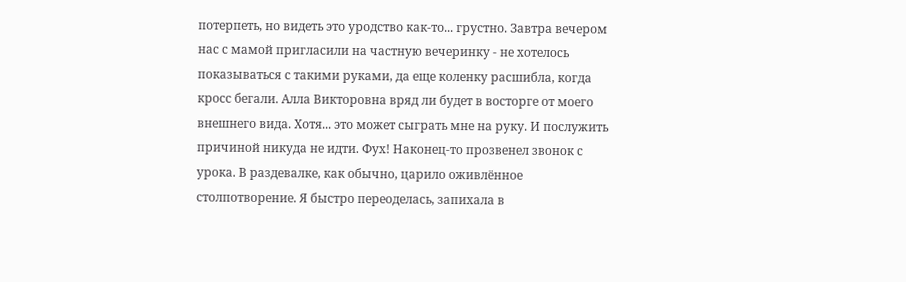потерпеть, но видеть это уродство как-то... грустно. Завтра вечером нас с мамой пригласили на частную вечеринку - не хотелось показываться с такими руками, да еще коленку расшибла, когда кросс бегали. Алла Викторовна вряд ли будет в восторге от моего внешнего вида. Хотя... это может сыграть мне на руку. И послужить причиной никуда не идти. Фух! Наконец-то прозвенел звонок с урока. В раздевалке, как обычно, царило оживлённое столпотворение. Я быстро переоделась, запихала в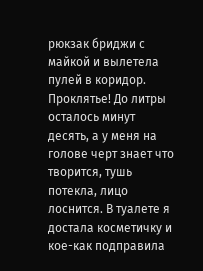рюкзак бриджи с майкой и вылетела пулей в коридор. Проклятье! До литры осталось минут десять, а у меня на голове черт знает что творится, тушь потекла, лицо лоснится. В туалете я достала косметичку и кое-как подправила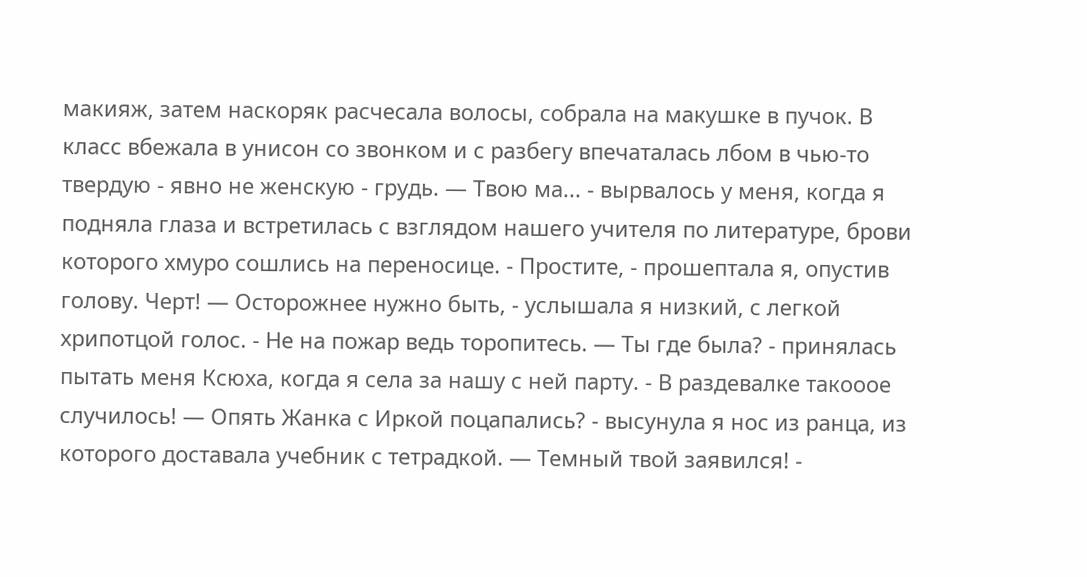макияж, затем наскоряк расчесала волосы, собрала на макушке в пучок. В класс вбежала в унисон со звонком и с разбегу впечаталась лбом в чью-то твердую - явно не женскую - грудь. — Твою ма... - вырвалось у меня, когда я подняла глаза и встретилась с взглядом нашего учителя по литературе, брови которого хмуро сошлись на переносице. - Простите, - прошептала я, опустив голову. Черт! — Осторожнее нужно быть, - услышала я низкий, с легкой хрипотцой голос. - Не на пожар ведь торопитесь. — Ты где была? - принялась пытать меня Ксюха, когда я села за нашу с ней парту. - В раздевалке такооое случилось! — Опять Жанка с Иркой поцапались? - высунула я нос из ранца, из которого доставала учебник с тетрадкой. — Темный твой заявился! -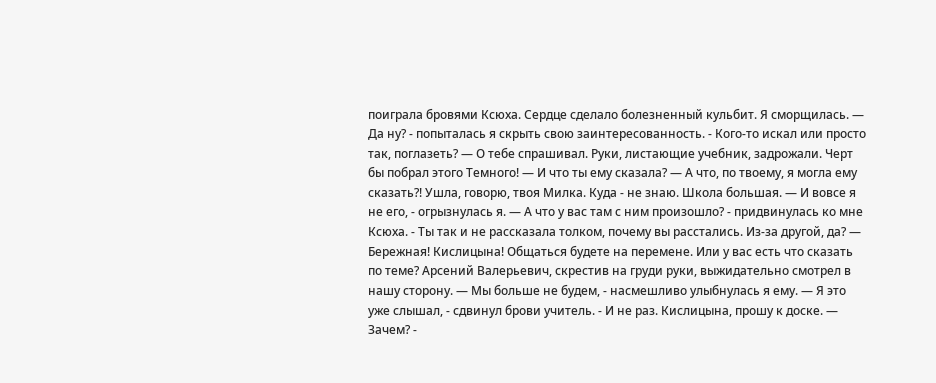поиграла бровями Ксюха. Сердце сделало болезненный кульбит. Я сморщилась. — Да ну? - попыталась я скрыть свою заинтересованность. - Кого-то искал или просто так, поглазеть? — О тебе спрашивал. Руки, листающие учебник, задрожали. Черт бы побрал этого Темного! — И что ты ему сказала? — А что, по твоему, я могла ему сказать?! Ушла, говорю, твоя Милка. Куда - не знаю. Школа большая. — И вовсе я не его, - огрызнулась я. — А что у вас там с ним произошло? - придвинулась ко мне Ксюха. - Ты так и не рассказала толком, почему вы расстались. Из-за другой, да? — Бережная! Кислицына! Общаться будете на перемене. Или у вас есть что сказать по теме? Арсений Валерьевич, скрестив на груди руки, выжидательно смотрел в нашу сторону. — Мы больше не будем, - насмешливо улыбнулась я ему. — Я это уже слышал, - сдвинул брови учитель. - И не раз. Кислицына, прошу к доске. — Зачем? -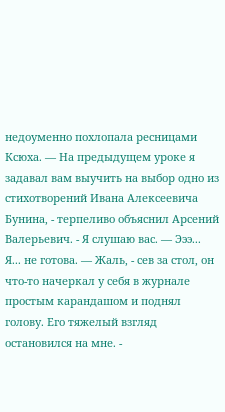недоуменно похлопала ресницами Ксюха. — На предыдущем уроке я задавал вам выучить на выбор одно из стихотворений Ивана Алексеевича Бунина, - терпеливо объяснил Арсений Валерьевич. - Я слушаю вас. — Эээ... Я... не готова. — Жаль, - сев за стол, он что-то начеркал у себя в журнале простым карандашом и поднял голову. Его тяжелый взгляд остановился на мне. -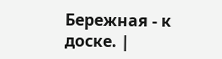Бережная - к доске. |